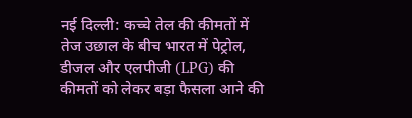नई दिल्ली: कच्चे तेल की कीमतों में तेज उछाल के बीच भारत में पेट्रोल, डीजल और एलपीजी (LPG) की कीमतों को लेकर बड़ा फैसला आने की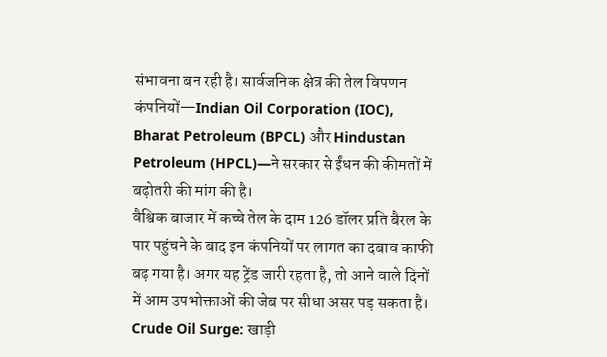संभावना बन रही है। सार्वजनिक क्षेत्र की तेल विपणन कंपनियों—Indian Oil Corporation (IOC), Bharat Petroleum (BPCL) और Hindustan Petroleum (HPCL)—ने सरकार से ईंधन की कीमतों में बढ़ोतरी की मांग की है।
वैश्विक बाजार में कच्चे तेल के दाम 126 डॉलर प्रति बैरल के पार पहुंचने के बाद इन कंपनियों पर लागत का दबाव काफी बढ़ गया है। अगर यह ट्रेंड जारी रहता है, तो आने वाले दिनों में आम उपभोक्ताओं की जेब पर सीधा असर पड़ सकता है।
Crude Oil Surge: खाड़ी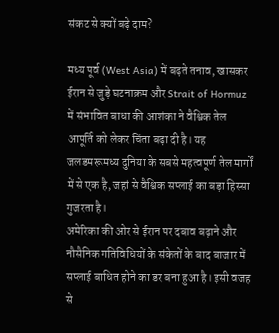संकट से क्यों बढ़े दाम?

मध्य पूर्व (West Asia) में बढ़ते तनाव, खासकर ईरान से जुड़े घटनाक्रम और Strait of Hormuz में संभावित बाधा की आशंका ने वैश्विक तेल आपूर्ति को लेकर चिंता बढ़ा दी है। यह जलडमरूमध्य दुनिया के सबसे महत्वपूर्ण तेल मार्गों में से एक है, जहां से वैश्विक सप्लाई का बड़ा हिस्सा गुजरता है।
अमेरिका की ओर से ईरान पर दबाव बढ़ाने और नौसैनिक गतिविधियों के संकेतों के बाद बाजार में सप्लाई बाधित होने का डर बना हुआ है। इसी वजह से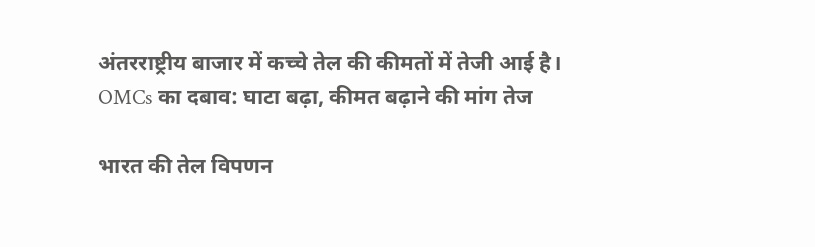अंतरराष्ट्रीय बाजार में कच्चे तेल की कीमतों में तेजी आई है।
OMCs का दबाव: घाटा बढ़ा, कीमत बढ़ाने की मांग तेज

भारत की तेल विपणन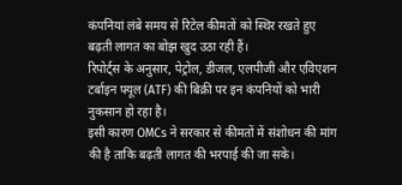कंपनियां लंबे समय से रिटेल कीमतों को स्थिर रखते हुए बढ़ती लागत का बोझ खुद उठा रही हैं।
रिपोर्ट्स के अनुसार, पेट्रोल, डीजल, एलपीजी और एविएशन टर्बाइन फ्यूल (ATF) की बिक्री पर इन कंपनियों को भारी नुकसान हो रहा है।
इसी कारण OMCs ने सरकार से कीमतों में संशोधन की मांग की है ताकि बढ़ती लागत की भरपाई की जा सके।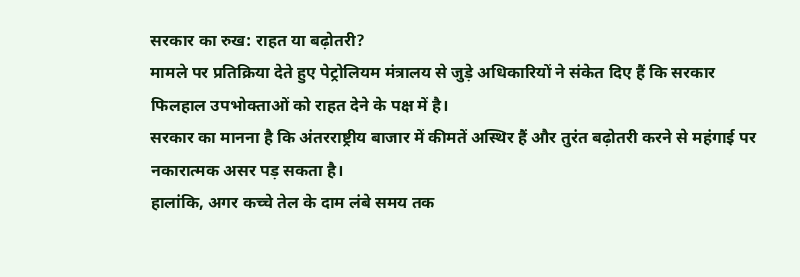सरकार का रुख: राहत या बढ़ोतरी?
मामले पर प्रतिक्रिया देते हुए पेट्रोलियम मंत्रालय से जुड़े अधिकारियों ने संकेत दिए हैं कि सरकार फिलहाल उपभोक्ताओं को राहत देने के पक्ष में है।
सरकार का मानना है कि अंतरराष्ट्रीय बाजार में कीमतें अस्थिर हैं और तुरंत बढ़ोतरी करने से महंगाई पर नकारात्मक असर पड़ सकता है।
हालांकि, अगर कच्चे तेल के दाम लंबे समय तक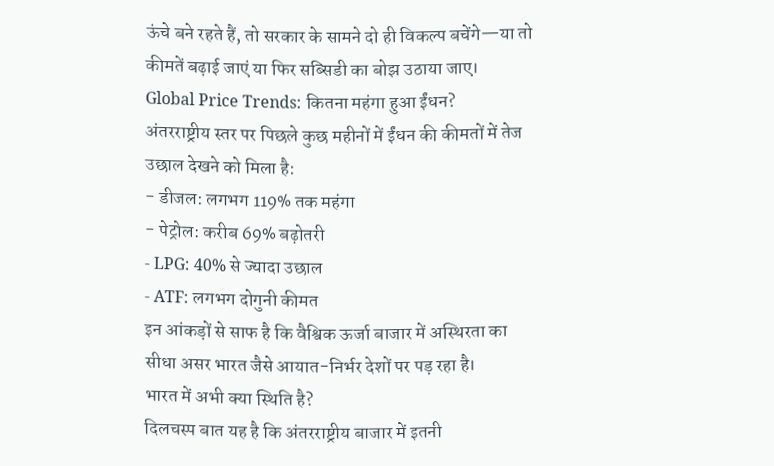ऊंचे बने रहते हैं, तो सरकार के सामने दो ही विकल्प बचेंगे—या तो कीमतें बढ़ाई जाएं या फिर सब्सिडी का बोझ उठाया जाए।
Global Price Trends: कितना महंगा हुआ ईंधन?
अंतरराष्ट्रीय स्तर पर पिछले कुछ महीनों में ईंधन की कीमतों में तेज उछाल देखने को मिला है:
- डीजल: लगभग 119% तक महंगा
- पेट्रोल: करीब 69% बढ़ोतरी
- LPG: 40% से ज्यादा उछाल
- ATF: लगभग दोगुनी कीमत
इन आंकड़ों से साफ है कि वैश्विक ऊर्जा बाजार में अस्थिरता का सीधा असर भारत जैसे आयात-निर्भर देशों पर पड़ रहा है।
भारत में अभी क्या स्थिति है?
दिलचस्प बात यह है कि अंतरराष्ट्रीय बाजार में इतनी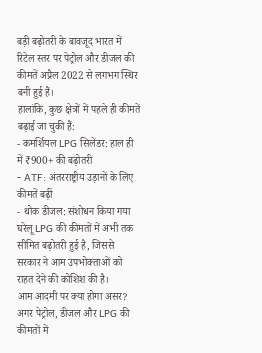बड़ी बढ़ोतरी के बावजूद भारत में रिटेल स्तर पर पेट्रोल और डीजल की कीमतें अप्रैल 2022 से लगभग स्थिर बनी हुई हैं।
हालांकि, कुछ क्षेत्रों में पहले ही कीमतें बढ़ाई जा चुकी हैं:
- कमर्शियल LPG सिलेंडर: हाल ही में ₹900+ की बढ़ोतरी
- ATF: अंतरराष्ट्रीय उड़ानों के लिए कीमतें बढ़ीं
- थोक डीजल: संशोधन किया गया
घरेलू LPG की कीमतों में अभी तक सीमित बढ़ोतरी हुई है, जिससे सरकार ने आम उपभोक्ताओं को राहत देने की कोशिश की है।
आम आदमी पर क्या होगा असर?
अगर पेट्रोल, डीजल और LPG की कीमतों में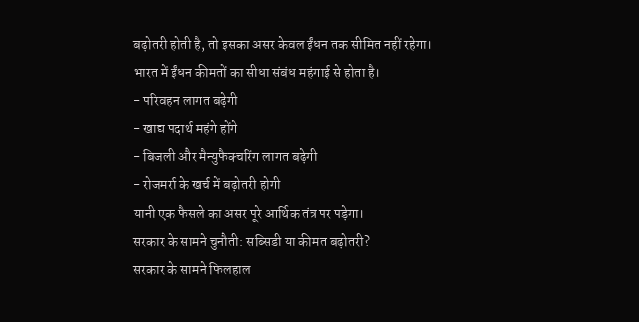बढ़ोतरी होती है, तो इसका असर केवल ईंधन तक सीमित नहीं रहेगा।
भारत में ईंधन कीमतों का सीधा संबंध महंगाई से होता है।
- परिवहन लागत बढ़ेगी
- खाद्य पदार्थ महंगे होंगे
- बिजली और मैन्युफैक्चरिंग लागत बढ़ेगी
- रोजमर्रा के खर्च में बढ़ोतरी होगी
यानी एक फैसले का असर पूरे आर्थिक तंत्र पर पड़ेगा।
सरकार के सामने चुनौती: सब्सिडी या कीमत बढ़ोतरी?
सरकार के सामने फिलहाल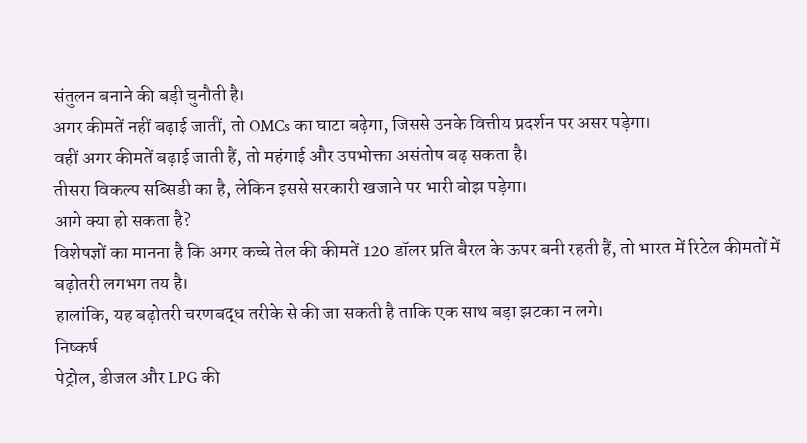संतुलन बनाने की बड़ी चुनौती है।
अगर कीमतें नहीं बढ़ाई जातीं, तो OMCs का घाटा बढ़ेगा, जिससे उनके वित्तीय प्रदर्शन पर असर पड़ेगा।
वहीं अगर कीमतें बढ़ाई जाती हैं, तो महंगाई और उपभोक्ता असंतोष बढ़ सकता है।
तीसरा विकल्प सब्सिडी का है, लेकिन इससे सरकारी खजाने पर भारी बोझ पड़ेगा।
आगे क्या हो सकता है?
विशेषज्ञों का मानना है कि अगर कच्चे तेल की कीमतें 120 डॉलर प्रति बैरल के ऊपर बनी रहती हैं, तो भारत में रिटेल कीमतों में बढ़ोतरी लगभग तय है।
हालांकि, यह बढ़ोतरी चरणबद्ध तरीके से की जा सकती है ताकि एक साथ बड़ा झटका न लगे।
निष्कर्ष
पेट्रोल, डीजल और LPG की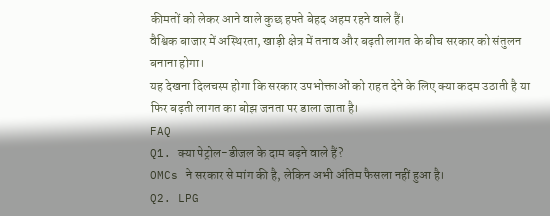कीमतों को लेकर आने वाले कुछ हफ्ते बेहद अहम रहने वाले हैं।
वैश्विक बाजार में अस्थिरता, खाड़ी क्षेत्र में तनाव और बढ़ती लागत के बीच सरकार को संतुलन बनाना होगा।
यह देखना दिलचस्प होगा कि सरकार उपभोक्ताओं को राहत देने के लिए क्या कदम उठाती है या फिर बढ़ती लागत का बोझ जनता पर डाला जाता है।
FAQ
Q1. क्या पेट्रोल-डीजल के दाम बढ़ने वाले हैं?
OMCs ने सरकार से मांग की है, लेकिन अभी अंतिम फैसला नहीं हुआ है।
Q2. LPG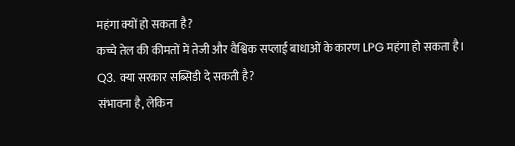महंगा क्यों हो सकता है?
कच्चे तेल की कीमतों में तेजी और वैश्विक सप्लाई बाधाओं के कारण LPG महंगा हो सकता है।
Q3. क्या सरकार सब्सिडी दे सकती है?
संभावना है, लेकिन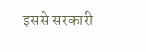इससे सरकारी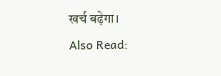खर्च बढ़ेगा।
Also Read: